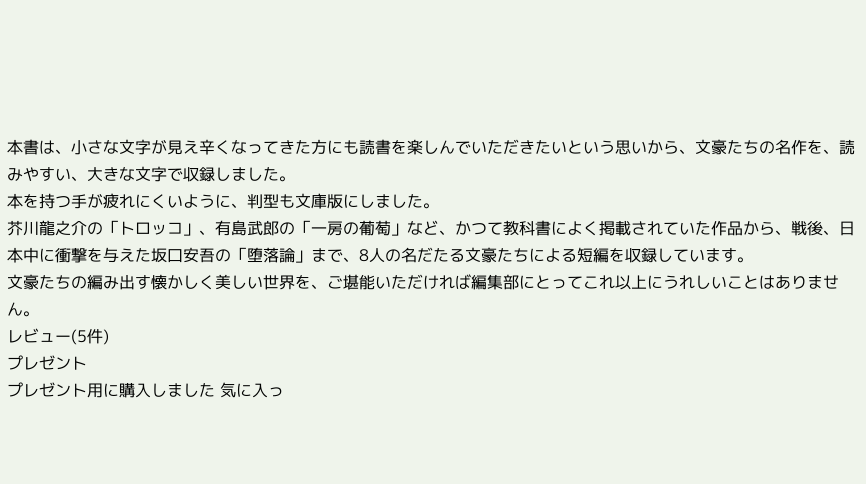本書は、小さな文字が見え辛くなってきた方にも読書を楽しんでいただきたいという思いから、文豪たちの名作を、読みやすい、大きな文字で収録しました。
本を持つ手が疲れにくいように、判型も文庫版にしました。
芥川龍之介の「トロッコ」、有島武郎の「一房の葡萄」など、かつて教科書によく掲載されていた作品から、戦後、日本中に衝撃を与えた坂口安吾の「堕落論」まで、8人の名だたる文豪たちによる短編を収録しています。
文豪たちの編み出す懐かしく美しい世界を、ご堪能いただければ編集部にとってこれ以上にうれしいことはありません。
レビュー(5件)
プレゼント
プレゼント用に購入しました 気に入っ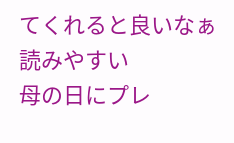てくれると良いなぁ
読みやすい
母の日にプレ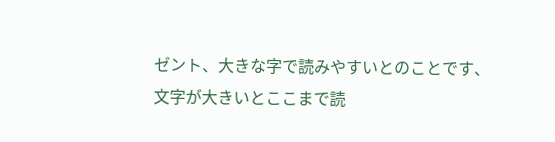ゼント、大きな字で読みやすいとのことです、
文字が大きいとここまで読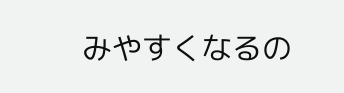みやすくなるの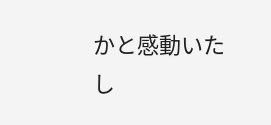かと感動いたし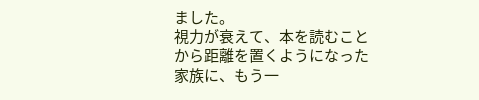ました。
視力が衰えて、本を読むことから距離を置くようになった家族に、もう一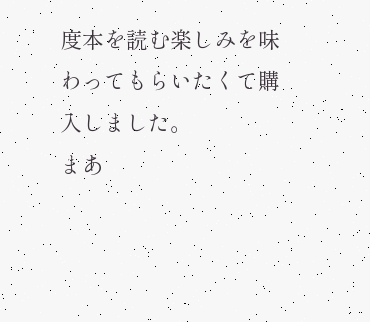度本を読む楽しみを味わってもらいたくて購入しました。
まあ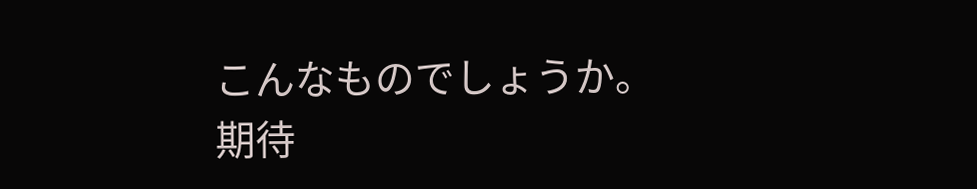こんなものでしょうか。
期待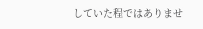していた程ではありませ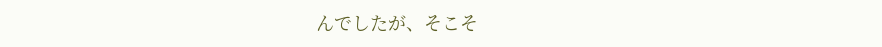んでしたが、そこそ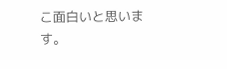こ面白いと思います。